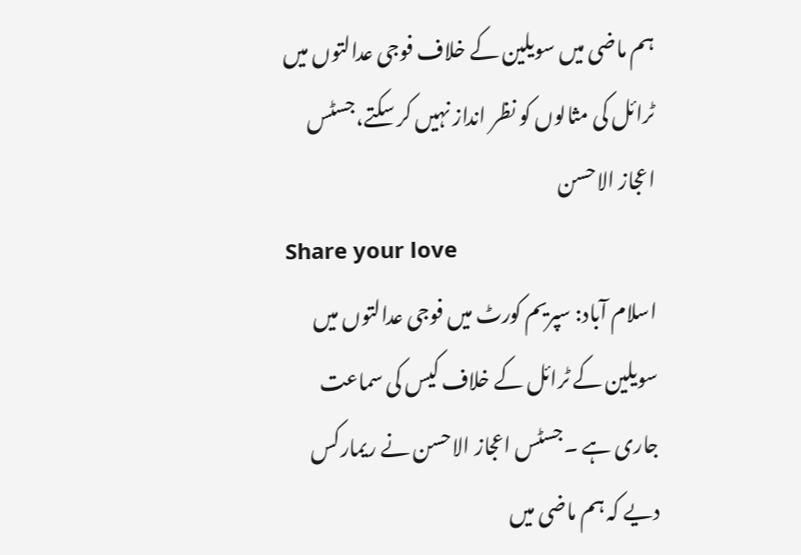ہم ماضی میں سویلین کے خلاف فوجی عدالتوں میں ٹرائل کی مثالوں کو نظر انداز نہیں کر سکتے،جسٹس اعجاز الاحسن
Share your love
اسلام آباد: سپریم کورٹ میں فوجی عدالتوں میں سویلین کے ٹرائل کے خلاف کیس کی سماعت جاری ہے ۔جسٹس اعجاز الاحسن نے ریمارکس دیے کہ ہم ماضی میں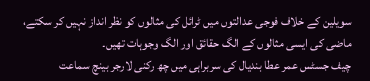سویلین کے خلاف فوجی عدالتوں میں ٹرائل کی مثالوں کو نظر انداز نہیں کر سکتے، ماضی کی ایسی مثالوں کے الگ حقائق اور الگ وجوہات تھیں۔
چیف جسٹس عمر عطا بندیال کی سربراہی میں چھ رکنی لارجر بینچ سماعت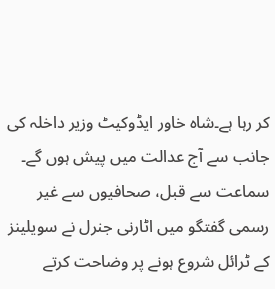کر رہا ہے۔شاہ خاور ایڈوکیٹ وزیر داخلہ کی جانب سے آج عدالت میں پیش ہوں گے۔
سماعت سے قبل، صحافیوں سے غیر رسمی گفتگو میں اٹارنی جنرل نے سویلینز کے ٹرائل شروع ہونے پر وضاحت کرتے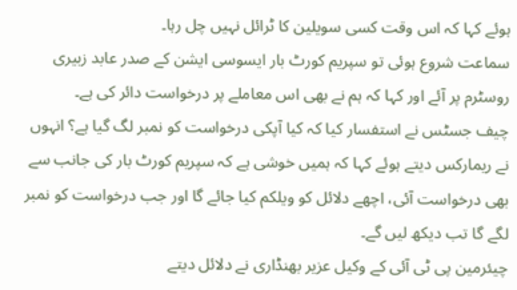ہوئے کہا کہ اس وقت کسی سویلین کا ٹرائل نہیں چل رہا۔
سماعت شروع ہوئی تو سپریم کورٹ بار ایسوسی ایشن کے صدر عابد زبیری روسٹرم پر آئے اور کہا کہ ہم نے بھی اس معاملے پر درخواست دائر کی ہے۔
چیف جسٹس نے استفسار کیا کہ کیا آپکی درخواست کو نمبر لگ گیا ہے؟ انہوں نے ریمارکس دیتے ہوئے کہا کہ ہمیں خوشی ہے کہ سپریم کورٹ بار کی جانب سے بھی درخواست آئی، اچھے دلائل کو ویلکم کیا جائے گا اور جب درخواست کو نمبر لگے گا تب دیکھ لیں گے۔
چیئرمین پی ٹی آئی کے وکیل عزیر بھنڈاری نے دلائل دیتے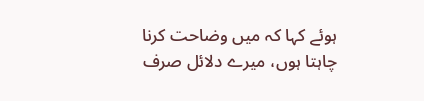ہوئے کہا کہ میں وضاحت کرنا چاہتا ہوں، میرے دلائل صرف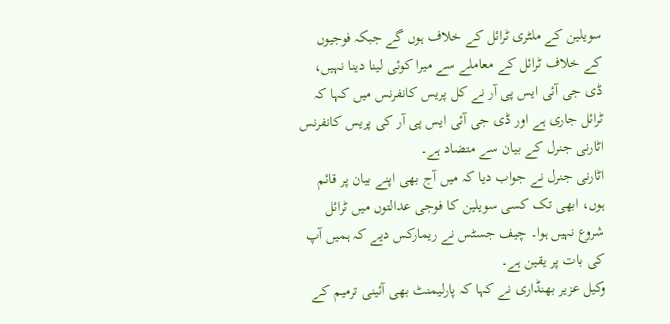سویلین کے ملٹری ٹرائل کے خلاف ہوں گے جبکہ فوجیوں کے خلاف ٹرائل کے معاملے سے میرا کوئی لینا دینا نہیں، ڈی جی آئی ایس پی آر نے کل پریس کانفرنس میں کہا کہ ٹرائل جاری ہے اور ڈی جی آئی ایس پی آر کی پریس کانفرنس اٹارنی جنرل کے بیان سے متضاد ہے۔
اٹارنی جنرل نے جواب دیا کہ میں آج بھی اپنے بیان پر قائم ہوں، ابھی تک کسی سویلین کا فوجی عدالتوں میں ٹرائل شروع نہیں ہوا۔ چیف جسٹس نے ریمارکس دیے کہ ہمیں آپ کی بات پر یقین ہے۔
وکیل عزیر بھنڈاری نے کہا کہ پارلیمنٹ بھی آئینی ترمیم کے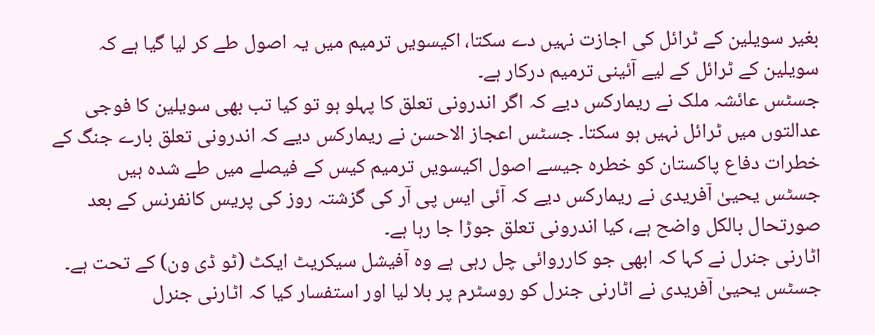بغیر سویلین کے ٹرائل کی اجازت نہیں دے سکتا، اکیسویں ترمیم میں یہ اصول طے کر لیا گیا ہے کہ سویلین کے ٹرائل کے لیے آئینی ترمیم درکار ہے۔
جسٹس عائشہ ملک نے ریمارکس دیے کہ اگر اندرونی تعلق کا پہلو ہو تو کیا تب بھی سویلین کا فوجی عدالتوں میں ٹرائل نہیں ہو سکتا۔ جسٹس اعجاز الاحسن نے ریمارکس دیے کہ اندرونی تعلق بارے جنگ کے خطرات دفاع پاکستان کو خطرہ جیسے اصول اکیسویں ترمیم کیس کے فیصلے میں طے شدہ ہیں
جسٹس یحییٰ آفریدی نے ریمارکس دیے کہ آئی ایس پی آر کی گزشتہ روز کی پریس کانفرنس کے بعد صورتحال بالکل واضح ہے، کیا اندرونی تعلق جوڑا جا رہا ہے۔
اٹارنی جنرل نے کہا کہ ابھی جو کارروائی چل رہی ہے وہ آفیشل سیکریٹ ایکٹ (ٹو ڈی ون) کے تحت ہے۔
جسٹس یحییٰ آفریدی نے اٹارنی جنرل کو روسٹرم پر بلا لیا اور استفسار کیا کہ اٹارنی جنرل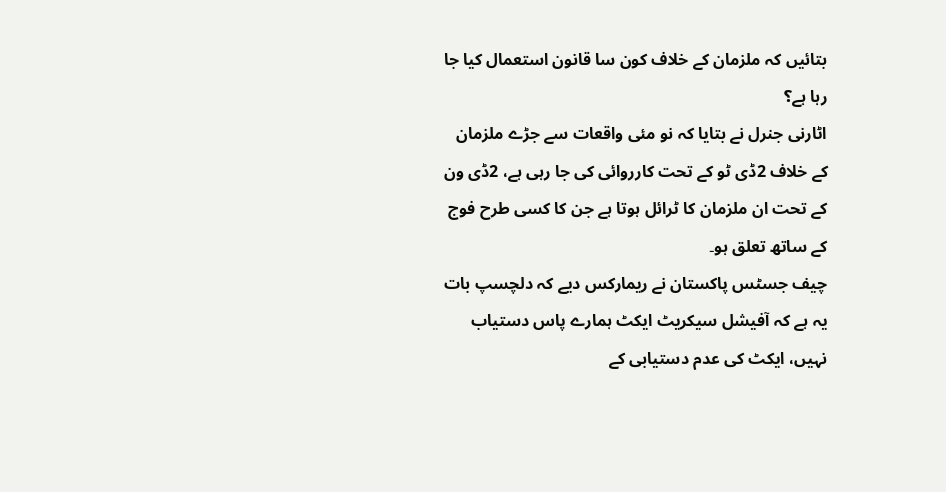بتائیں کہ ملزمان کے خلاف کون سا قانون استعمال کیا جا رہا ہے؟
اٹارنی جنرل نے بتایا کہ نو مئی واقعات سے جڑے ملزمان کے خلاف 2ڈی ٹو کے تحت کارروائی کی جا رہی ہے، 2ڈی ون کے تحت ان ملزمان کا ٹرائل ہوتا ہے جن کا کسی طرح فوج کے ساتھ تعلق ہو۔
چیف جسٹس پاکستان نے ریمارکس دیے کہ دلچسپ بات یہ ہے کہ آفیشل سیکریٹ ایکٹ ہمارے پاس دستیاب نہیں، ایکٹ کی عدم دستیابی کے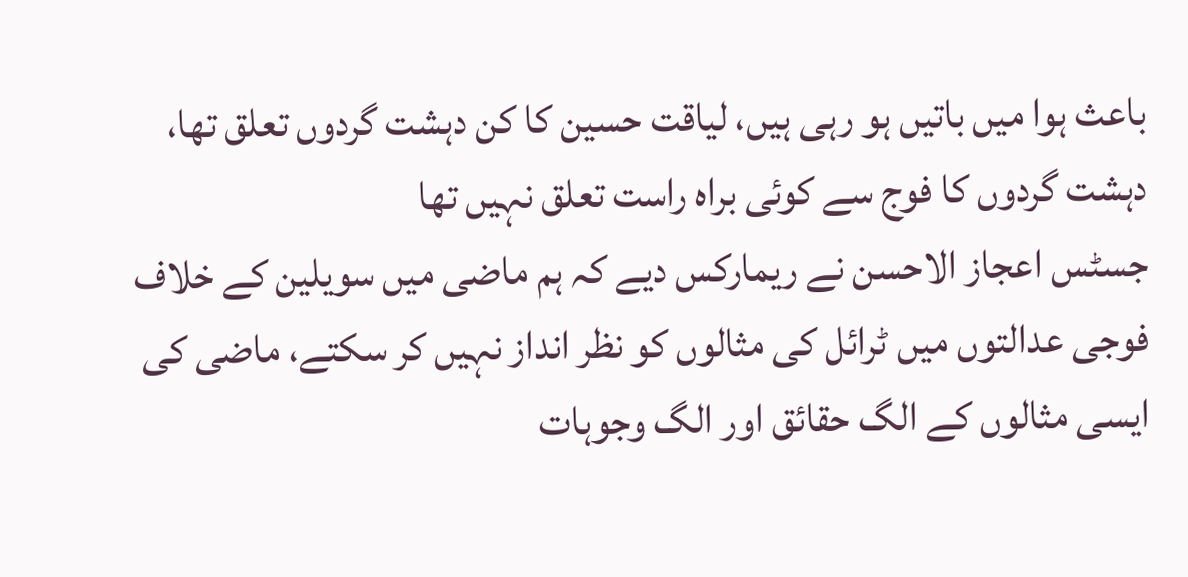باعث ہوا میں باتیں ہو رہی ہیں، لیاقت حسین کا کن دہشت گردوں تعلق تھا، دہشت گردوں کا فوج سے کوئی براہ راست تعلق نہیں تھا
جسٹس اعجاز الاحسن نے ریمارکس دیے کہ ہم ماضی میں سویلین کے خلاف فوجی عدالتوں میں ٹرائل کی مثالوں کو نظر انداز نہیں کر سکتے، ماضی کی ایسی مثالوں کے الگ حقائق اور الگ وجوہات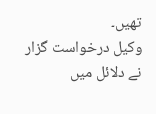تھیں۔
وکیل درخواست گزار نے دلائل میں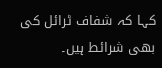کہا کہ شفاف ٹرائل کی بھی شرائط ہیں۔